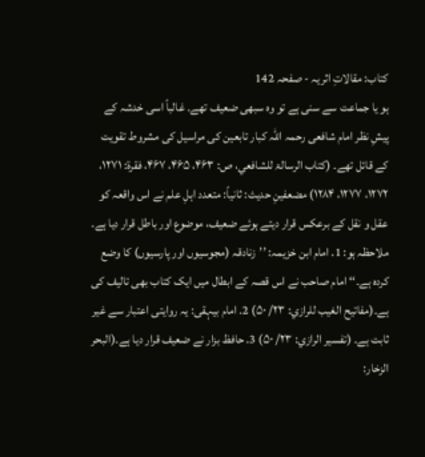کتاب: مقالاتِ اثریہ - صفحہ 142
ہو یا جماعت سے سنی ہے تو وہ سبھی ضعیف تھے۔ غالباً اسی خدشہ کے پیشِ نظر امام شافعی رحمہ اللہ کبار تابعین کی مراسیل کی مشروط تقویت کے قائل تھے۔ (کتاب الرسالۃ للشافعي، ص: ۴۶۳، ۴۶۵، ۴۶۷، فقرۃ: ۱۲۷۱، ۱۲۷۲، ۱۲۷۷، ۱۲۸۴) مضعفینِ حدیث: ثانیاً: متعدد اہلِ علم نے اس واقعہ کو عقل و نقل کے برعکس قرار دیتے ہوئے ضعیف، موضوع اور باطل قرار دیا ہے۔ ملاحظہ ہو: 1. امام ابن خزیمہ: ’’زنادقہ (مجوسیوں اور پارسیوں) کا وضع کردہ ہے۔‘‘ امام صاحب نے اس قصہ کے ابطال میں ایک کتاب بھی تالیف کی ہے۔(مفاتیح الغیب للرازي: ۲۳/ ۵۰) 2. امام بیہقی: یہ روایتی اعتبار سے غیر ثابت ہے۔ (تفسیر الرازي: ۲۳/ ۵۰) 3. حافظ بزار نے ضعیف قرار دیا ہے۔(البحر الزخار: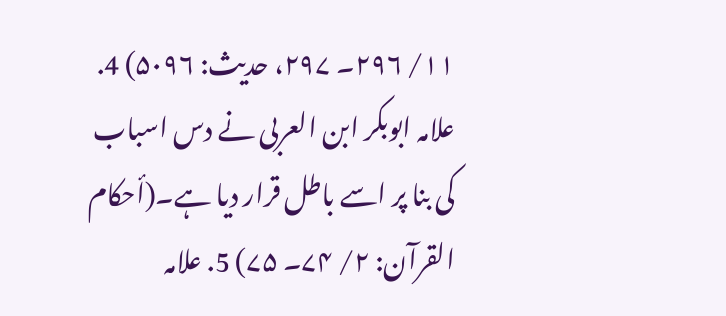۱۱/ ۲۹۶۔ ۲۹۷، حدیث: ۵۰۹۶) 4. علامہ ابوبکر ابن العربی نے دس اسباب کی بنا پر اسے باطل قرار دیا ہے۔(أحکام القرآن: ۲/ ۷۴۔ ۷۵) 5. علامہ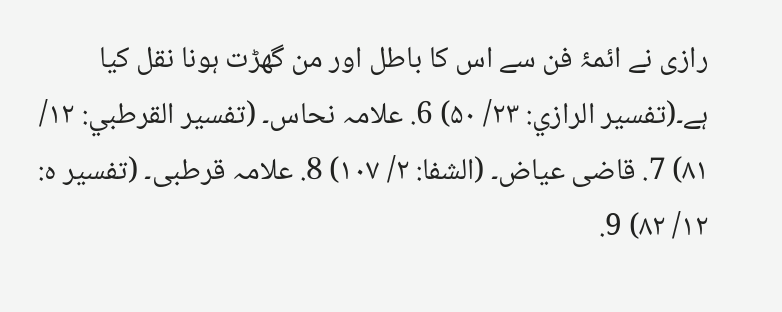رازی نے ائمۂ فن سے اس کا باطل اور من گھڑت ہونا نقل کیا ہے۔(تفسیر الرازي: ۲۳/ ۵۰) 6. علامہ نحاس۔ (تفسیر القرطبي: ۱۲/ ۸۱) 7. قاضی عیاض۔ (الشفا: ۲/ ۱۰۷) 8. علامہ قرطبی۔ (تفسیر ہ: ۱۲/ ۸۲) 9.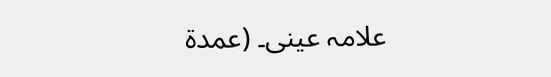علامہ عینی۔ (عمدۃ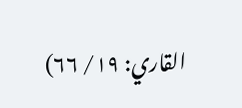القاري: ۱۹/ ۶۶)